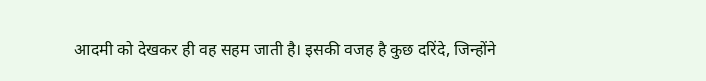आदमी को देखकर ही वह सहम जाती है। इसकी वजह है कुछ दरिंदे, जिन्होंने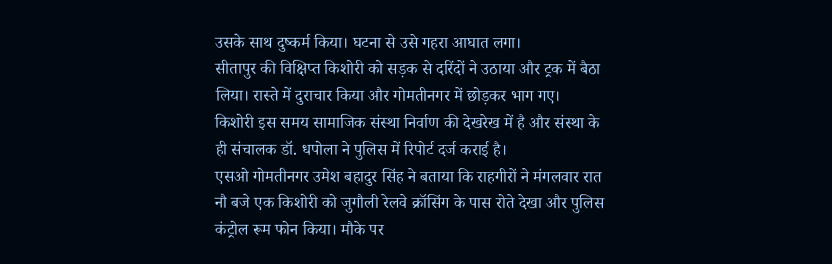उसके साथ दुष्कर्म किया। घटना से उसे गहरा आघात लगा।
सीतापुर की विक्षिप्त किशोरी को सड़क से दरिंदों ने उठाया और ट्रक में बैठा लिया। रास्ते में दुराचार किया और गोमतीनगर में छोड़कर भाग गए।
किशोरी इस समय सामाजिक संस्था निर्वाण की देखरेख में है और संस्था के ही संचालक डॉ. धपोला ने पुलिस में रिपोर्ट दर्ज कराई है।
एसओ गोमतीनगर उमेश बहादुर सिंह ने बताया कि राहगीरों ने मंगलवार रात नौ बजे एक किशोरी को जुगौली रेलवे क्रॉसिंग के पास रोते देखा और पुलिस कंट्रोल रूम फोन किया। मौके पर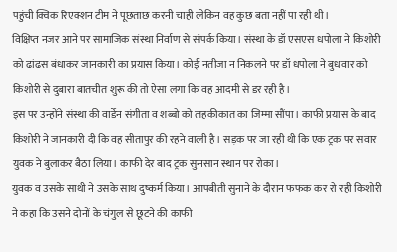पहुंची क्विक रिएक्शन टीम ने पूछताछ करनी चाही लेकिन वह कुछ बता नहीं पा रही थी।
विक्षिप्त नजर आने पर सामाजिक संस्था निर्वाण से संपर्क किया। संस्था के डॉ एसएस धपोला ने किशोरी को ढांढस बंधाकर जानकारी का प्रयास किया। कोई नतीजा न निकलने पर डॉ धपोला ने बुधवार को किशोरी से दुबारा बातचीत शुरू की तो ऐसा लगा कि वह आदमी से डर रही है।
इस पर उन्होंने संस्था की वार्डेन संगीता व शब्बो को तहकीकात का जिम्मा सौंपा। काफी प्रयास के बाद किशोरी ने जानकारी दी कि वह सीतापुर की रहने वाली है। सड़क पर जा रही थी कि एक ट्रक पर सवार युवक ने बुलाकर बैठा लिया। काफी देर बाद ट्रक सुनसान स्थान पर रोका।
युवक व उसके साथी ने उसके साथ दुष्कर्म किया। आपबीती सुनाने के दौरान फफक कर रो रही किशोरी ने कहा कि उसने दोनों के चंगुल से छूटने की काफी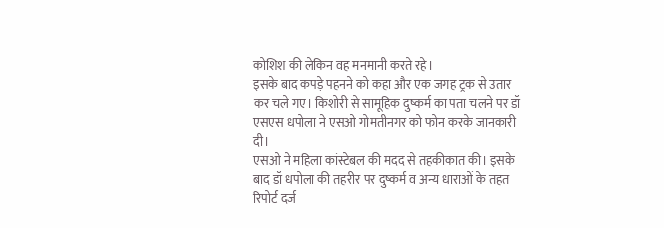कोशिश की लेकिन वह मनमानी करते रहे।
इसके बाद कपड़े पहनने को कहा और एक जगह ट्रक से उतार कर चले गए। किशोरी से सामूहिक दुष्कर्म का पता चलने पर डॉ एसएस धपोला ने एसओ गोमतीनगर को फोन करके जानकारी दी।
एसओ ने महिला कांस्टेबल की मदद से तहकीकात की। इसके बाद डॉ धपोला की तहरीर पर दुष्कर्म व अन्य धाराओं के तहत रिपोर्ट दर्ज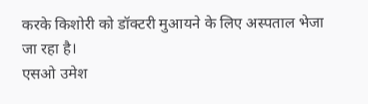करके किशोरी को डॉक्टरी मुआयने के लिए अस्पताल भेजा जा रहा है।
एसओ उमेश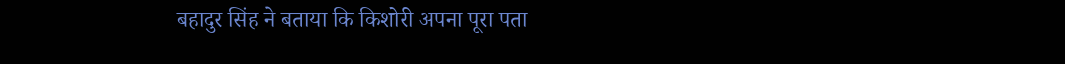बहादुर सिंह ने बताया कि किशोरी अपना पूरा पता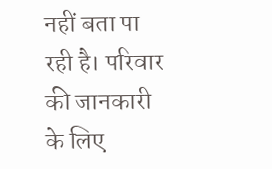नहीं बता पा रही है। परिवार की जानकारी के लिए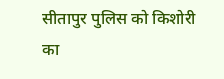सीतापुर पुलिस को किशोरी का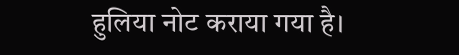हुलिया नोट कराया गया है।